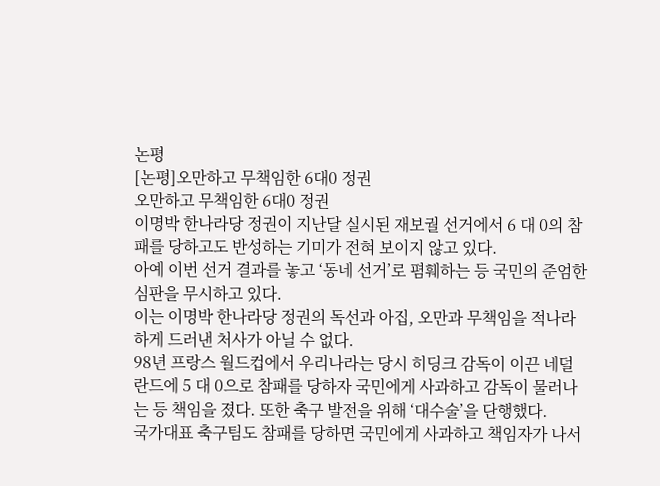논평
[논평]오만하고 무책임한 6대0 정권
오만하고 무책임한 6대0 정권
이명박 한나라당 정권이 지난달 실시된 재보궐 선거에서 6 대 0의 참패를 당하고도 반성하는 기미가 전혀 보이지 않고 있다.
아예 이번 선거 결과를 놓고 ‘동네 선거’로 폄훼하는 등 국민의 준엄한 심판을 무시하고 있다.
이는 이명박 한나라당 정권의 독선과 아집, 오만과 무책임을 적나라하게 드러낸 처사가 아닐 수 없다.
98년 프랑스 월드컵에서 우리나라는 당시 히딩크 감독이 이끈 네덜란드에 5 대 0으로 참패를 당하자 국민에게 사과하고 감독이 물러나는 등 책임을 졌다. 또한 축구 발전을 위해 ‘대수술’을 단행했다.
국가대표 축구팀도 참패를 당하면 국민에게 사과하고 책임자가 나서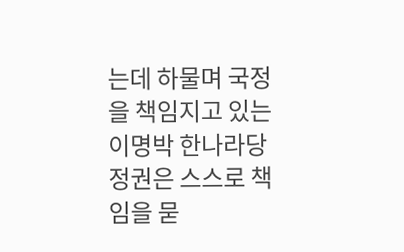는데 하물며 국정을 책임지고 있는 이명박 한나라당 정권은 스스로 책임을 묻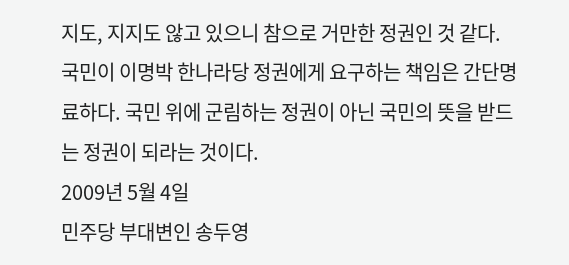지도, 지지도 않고 있으니 참으로 거만한 정권인 것 같다.
국민이 이명박 한나라당 정권에게 요구하는 책임은 간단명료하다. 국민 위에 군림하는 정권이 아닌 국민의 뜻을 받드는 정권이 되라는 것이다.
2009년 5월 4일
민주당 부대변인 송두영